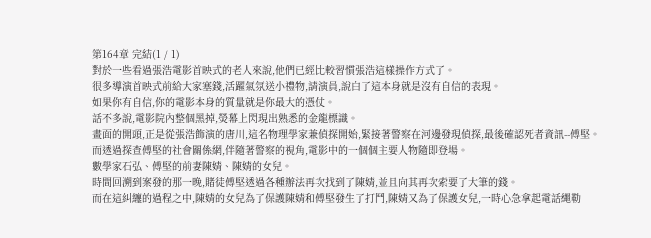第164章 完結(1 / 1)
對於一些看過張浩電影首映式的老人來說,他們已經比較習慣張浩這樣操作方式了。
很多導演首映式前給大家塞錢,活躍氣氛送小禮物,請演員,說白了這本身就是沒有自信的表現。
如果你有自信,你的電影本身的質量就是你最大的憑仗。
話不多說,電影院內整個黑掉,熒幕上閃現出熟悉的金龍標識。
畫面的開頭,正是從張浩飾演的唐川,這名物理學家兼偵探開始,緊接著警察在河邊發現偵探,最後確認死者資訊--傅堅。
而透過探查傅堅的社會關係網,伴隨著警察的視角,電影中的一個個主要人物隨即登場。
數學家石弘、傅堅的前妻陳婧、陳婧的女兒。
時間回溯到案發的那一晚,賭徒傅堅透過各種辦法再次找到了陳婧,並且向其再次索要了大筆的錢。
而在這糾纏的過程之中,陳婧的女兒為了保護陳婧和傅堅發生了打鬥,陳婧又為了保護女兒,一時心急拿起電話繩勒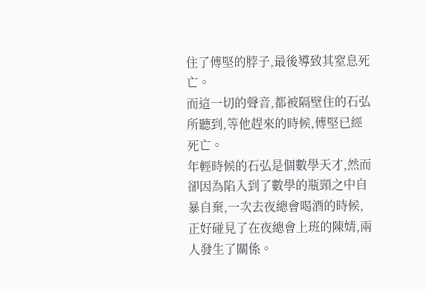住了傅堅的脖子,最後導致其窒息死亡。
而這一切的聲音,都被隔壁住的石弘所聽到,等他趕來的時候,傅堅已經死亡。
年輕時候的石弘是個數學天才,然而卻因為陷入到了數學的瓶頸之中自暴自棄,一次去夜總會喝酒的時候,正好碰見了在夜總會上班的陳婧,兩人發生了關係。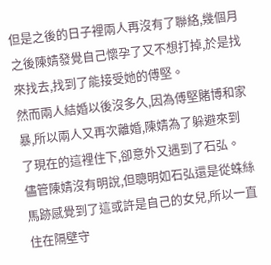但是之後的日子裡兩人再沒有了聯絡,幾個月之後陳婧發覺自己懷孕了又不想打掉,於是找來找去,找到了能接受她的傅堅。
然而兩人結婚以後沒多久,因為傅堅賭博和家暴,所以兩人又再次離婚,陳婧為了躲避來到了現在的這裡住下,卻意外又遇到了石弘。
儘管陳婧沒有明說,但聰明如石弘還是從蛛絲馬跡感覺到了這或許是自己的女兒,所以一直住在隔壁守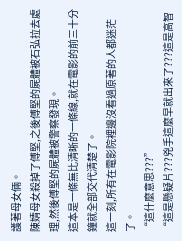護著母女倆。
陳婧母女殺掉了傅堅,之後傅堅的屍體被石弘拉去處理,然後傅堅的屍體被警察發現。
這本是一條無比清晰的一條線,就在電影的前三十分鐘就全部交代清楚了。
這一刻,所有在電影院裡邊沒看過原著的人都迷茫了。
“這什麼意思???”
“這是懸疑片???兇手這麼早就出來了???這是高智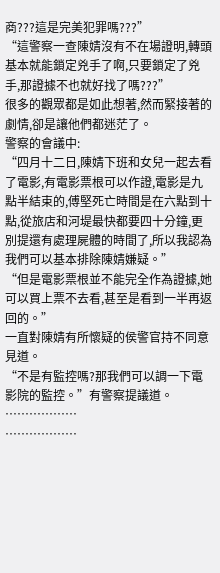商???這是完美犯罪嗎???”
“這警察一查陳婧沒有不在場證明,轉頭基本就能鎖定兇手了啊,只要鎖定了兇手,那證據不也就好找了嗎???”
很多的觀眾都是如此想著,然而緊接著的劇情,卻是讓他們都迷茫了。
警察的會議中:
“四月十二日,陳婧下班和女兒一起去看了電影,有電影票根可以作證,電影是九點半結束的,傅堅死亡時間是在六點到十點,從旅店和河堤最快都要四十分鐘,更別提還有處理屍體的時間了,所以我認為我們可以基本排除陳婧嫌疑。”
“但是電影票根並不能完全作為證據,她可以買上票不去看,甚至是看到一半再返回的。”
一直對陳婧有所懷疑的侯警官持不同意見道。
“不是有監控嗎?那我們可以調一下電影院的監控。”有警察提議道。
………………
………………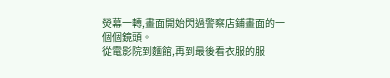熒幕一轉,畫面開始閃過警察店鋪畫面的一個個鏡頭。
從電影院到麵館,再到最後看衣服的服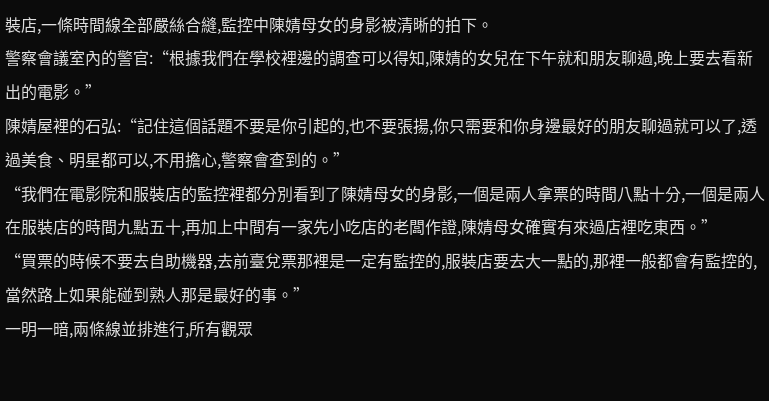裝店,一條時間線全部嚴絲合縫,監控中陳婧母女的身影被清晰的拍下。
警察會議室內的警官:“根據我們在學校裡邊的調查可以得知,陳婧的女兒在下午就和朋友聊過,晚上要去看新出的電影。”
陳婧屋裡的石弘:“記住這個話題不要是你引起的,也不要張揚,你只需要和你身邊最好的朋友聊過就可以了,透過美食、明星都可以,不用擔心,警察會查到的。”
“我們在電影院和服裝店的監控裡都分別看到了陳婧母女的身影,一個是兩人拿票的時間八點十分,一個是兩人在服裝店的時間九點五十,再加上中間有一家先小吃店的老闆作證,陳婧母女確實有來過店裡吃東西。”
“買票的時候不要去自助機器,去前臺兌票那裡是一定有監控的,服裝店要去大一點的,那裡一般都會有監控的,當然路上如果能碰到熟人那是最好的事。”
一明一暗,兩條線並排進行,所有觀眾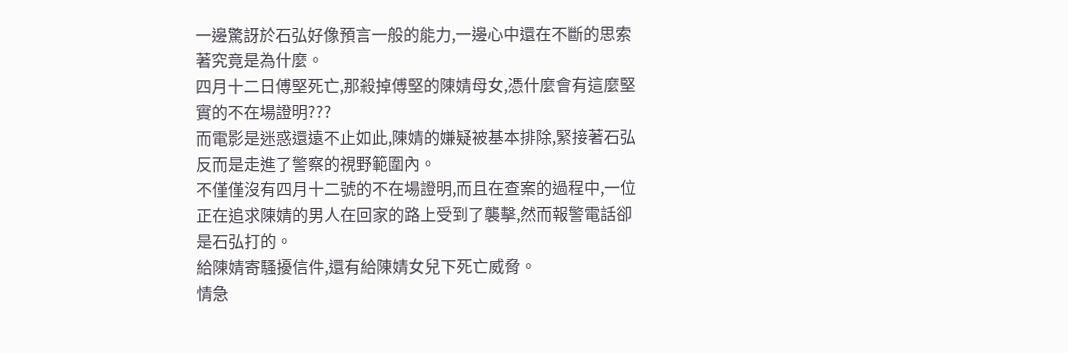一邊驚訝於石弘好像預言一般的能力,一邊心中還在不斷的思索著究竟是為什麼。
四月十二日傅堅死亡,那殺掉傅堅的陳婧母女,憑什麼會有這麼堅實的不在場證明???
而電影是迷惑還遠不止如此,陳婧的嫌疑被基本排除,緊接著石弘反而是走進了警察的視野範圍內。
不僅僅沒有四月十二號的不在場證明,而且在查案的過程中,一位正在追求陳婧的男人在回家的路上受到了襲擊,然而報警電話卻是石弘打的。
給陳婧寄騷擾信件,還有給陳婧女兒下死亡威脅。
情急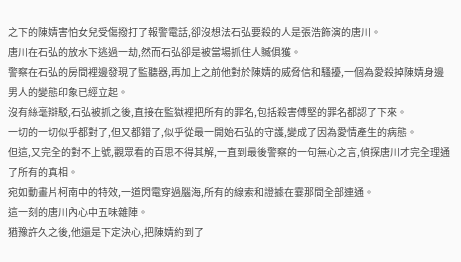之下的陳婧害怕女兒受傷撥打了報警電話,卻沒想法石弘要殺的人是張浩飾演的唐川。
唐川在石弘的放水下逃過一劫,然而石弘卻是被當場抓住人贓俱獲。
警察在石弘的房間裡邊發現了監聽器,再加上之前他對於陳婧的威脅信和騷擾,一個為愛殺掉陳婧身邊男人的變態印象已經立起。
沒有絲毫辯駁,石弘被抓之後,直接在監獄裡把所有的罪名,包括殺害傅堅的罪名都認了下來。
一切的一切似乎都對了,但又都錯了,似乎從最一開始石弘的守護,變成了因為愛情產生的病態。
但這,又完全的對不上號,觀眾看的百思不得其解,一直到最後警察的一句無心之言,偵探唐川才完全理通了所有的真相。
宛如動畫片柯南中的特效,一道閃電穿過腦海,所有的線索和證據在霎那間全部連通。
這一刻的唐川內心中五味雜陣。
猶豫許久之後,他還是下定決心,把陳婧約到了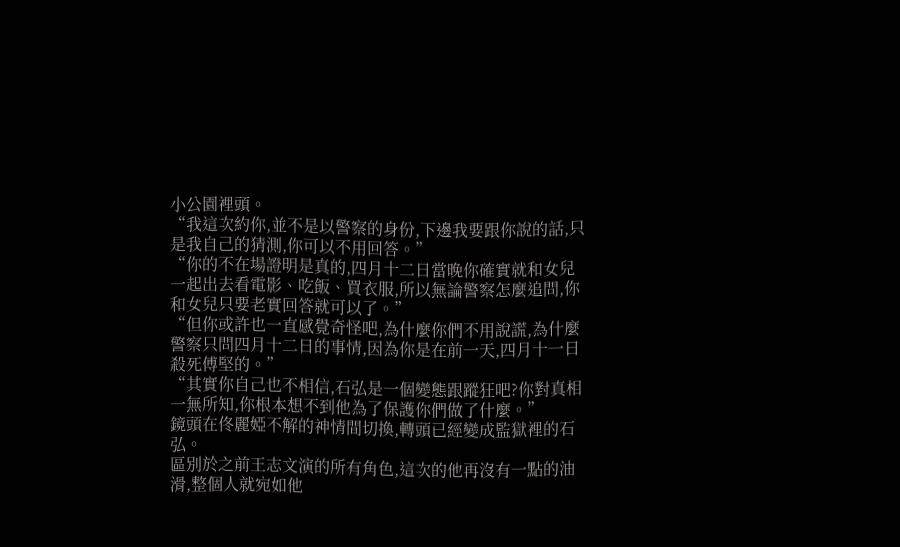小公園裡頭。
“我這次約你,並不是以警察的身份,下邊我要跟你說的話,只是我自己的猜測,你可以不用回答。”
“你的不在場證明是真的,四月十二日當晚你確實就和女兒一起出去看電影、吃飯、買衣服,所以無論警察怎麼追問,你和女兒只要老實回答就可以了。”
“但你或許也一直感覺奇怪吧,為什麼你們不用說謊,為什麼警察只問四月十二日的事情,因為你是在前一天,四月十一日殺死傅堅的。”
“其實你自己也不相信,石弘是一個變態跟蹤狂吧?你對真相一無所知,你根本想不到他為了保護你們做了什麼。”
鏡頭在佟麗婭不解的神情間切換,轉頭已經變成監獄裡的石弘。
區別於之前王志文演的所有角色,這次的他再沒有一點的油滑,整個人就宛如他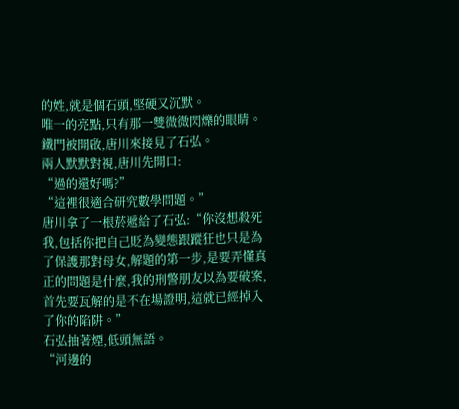的姓,就是個石頭,堅硬又沉默。
唯一的亮點,只有那一雙微微閃爍的眼睛。
鐵門被開啟,唐川來接見了石弘。
兩人默默對視,唐川先開口:
“過的還好嗎?”
“這裡很適合研究數學問題。”
唐川拿了一根菸遞給了石弘:“你沒想殺死我,包括你把自己貶為變態跟蹤狂也只是為了保護那對母女,解題的第一步,是要弄懂真正的問題是什麼,我的刑警朋友以為要破案,首先要瓦解的是不在場證明,這就已經掉入了你的陷阱。”
石弘抽著煙,低頭無語。
“河邊的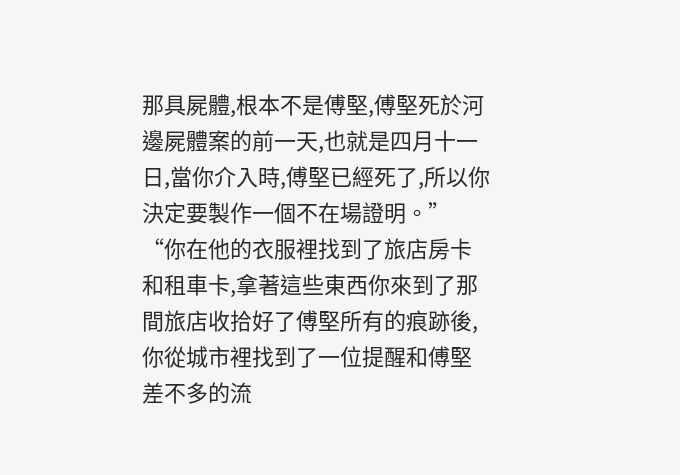那具屍體,根本不是傅堅,傅堅死於河邊屍體案的前一天,也就是四月十一日,當你介入時,傅堅已經死了,所以你決定要製作一個不在場證明。”
“你在他的衣服裡找到了旅店房卡和租車卡,拿著這些東西你來到了那間旅店收拾好了傅堅所有的痕跡後,你從城市裡找到了一位提醒和傅堅差不多的流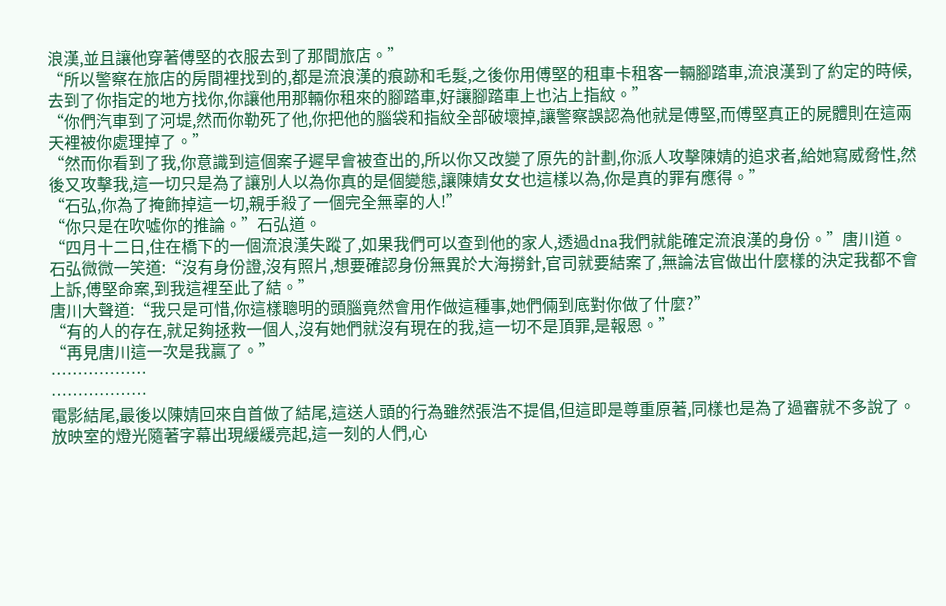浪漢,並且讓他穿著傅堅的衣服去到了那間旅店。”
“所以警察在旅店的房間裡找到的,都是流浪漢的痕跡和毛髮,之後你用傅堅的租車卡租客一輛腳踏車,流浪漢到了約定的時候,去到了你指定的地方找你,你讓他用那輛你租來的腳踏車,好讓腳踏車上也沾上指紋。”
“你們汽車到了河堤,然而你勒死了他,你把他的腦袋和指紋全部破壞掉,讓警察誤認為他就是傅堅,而傅堅真正的屍體則在這兩天裡被你處理掉了。”
“然而你看到了我,你意識到這個案子遲早會被查出的,所以你又改變了原先的計劃,你派人攻擊陳婧的追求者,給她寫威脅性,然後又攻擊我,這一切只是為了讓別人以為你真的是個變態,讓陳婧女女也這樣以為,你是真的罪有應得。”
“石弘,你為了掩飾掉這一切,親手殺了一個完全無辜的人!”
“你只是在吹噓你的推論。”石弘道。
“四月十二日,住在橋下的一個流浪漢失蹤了,如果我們可以查到他的家人,透過dna我們就能確定流浪漢的身份。”唐川道。
石弘微微一笑道:“沒有身份證,沒有照片,想要確認身份無異於大海撈針,官司就要結案了,無論法官做出什麼樣的決定我都不會上訴,傅堅命案,到我這裡至此了結。”
唐川大聲道:“我只是可惜,你這樣聰明的頭腦竟然會用作做這種事,她們倆到底對你做了什麼?”
“有的人的存在,就足夠拯救一個人,沒有她們就沒有現在的我,這一切不是頂罪,是報恩。”
“再見唐川這一次是我贏了。”
………………
………………
電影結尾,最後以陳婧回來自首做了結尾,這送人頭的行為雖然張浩不提倡,但這即是尊重原著,同樣也是為了過審就不多說了。
放映室的燈光隨著字幕出現緩緩亮起,這一刻的人們,心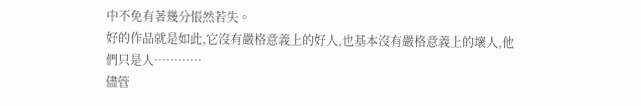中不免有著幾分悵然若失。
好的作品就是如此,它沒有嚴格意義上的好人,也基本沒有嚴格意義上的壞人,他們只是人…………
儘管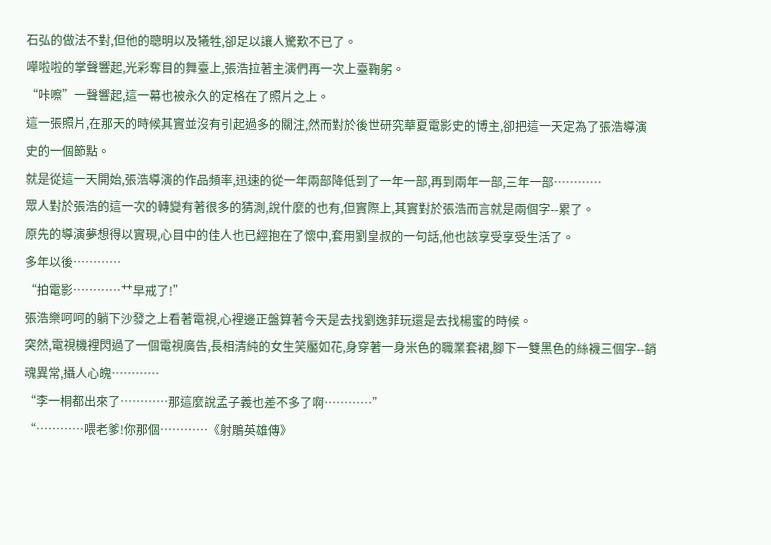石弘的做法不對,但他的聰明以及犧牲,卻足以讓人驚歎不已了。
嘩啦啦的掌聲響起,光彩奪目的舞臺上,張浩拉著主演們再一次上臺鞠躬。
“咔嚓”一聲響起,這一幕也被永久的定格在了照片之上。
這一張照片,在那天的時候其實並沒有引起過多的關注,然而對於後世研究華夏電影史的博主,卻把這一天定為了張浩導演史的一個節點。
就是從這一天開始,張浩導演的作品頻率,迅速的從一年兩部降低到了一年一部,再到兩年一部,三年一部…………
眾人對於張浩的這一次的轉變有著很多的猜測,說什麼的也有,但實際上,其實對於張浩而言就是兩個字--累了。
原先的導演夢想得以實現,心目中的佳人也已經抱在了懷中,套用劉皇叔的一句話,他也該享受享受生活了。
多年以後…………
“拍電影…………艹早戒了!”
張浩樂呵呵的躺下沙發之上看著電視,心裡邊正盤算著今天是去找劉逸菲玩還是去找楊蜜的時候。
突然,電視機裡閃過了一個電視廣告,長相清純的女生笑靨如花,身穿著一身米色的職業套裙,腳下一雙黑色的絲襪三個字--銷魂異常,攝人心魄…………
“李一桐都出來了…………那這麼說孟子義也差不多了啊…………”
“…………喂老爹!你那個…………《射鵰英雄傳》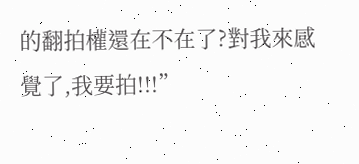的翻拍權還在不在了?對我來感覺了,我要拍!!!”